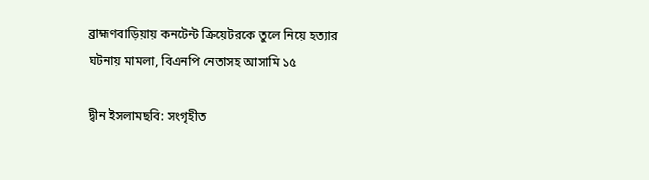ব্রাহ্মণবাড়িয়ায় কনটেন্ট ক্রিয়েটরকে তুলে নিয়ে হত্যার ঘটনায় মামলা, বিএনপি নেতাসহ আসামি ১৫

দ্বীন ইসলামছবি: সংগৃহীত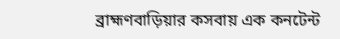ব্রাহ্মণবাড়িয়ার কসবায় এক কনটেন্ট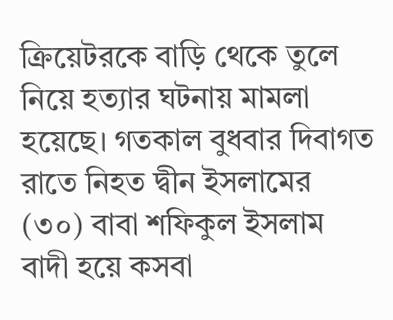ক্রিয়েটরকে বাড়ি থেকে তুলে নিয়ে হত্যার ঘটনায় মামলা হয়েছে। গতকাল বুধবার দিবাগত রাতে নিহত দ্বীন ইসলামের (৩০) বাবা শফিকুল ইসলাম বাদী হয়ে কসবা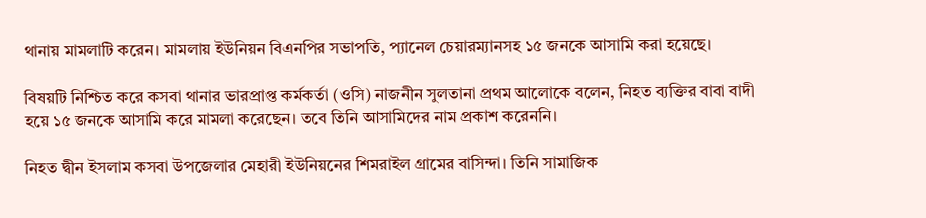থানায় মামলাটি করেন। মামলায় ইউনিয়ন বিএনপির সভাপতি, প্যানেল চেয়ারম্যানসহ ১৫ জনকে আসামি করা হয়েছে।

বিষয়টি নিশ্চিত করে কসবা থানার ভারপ্রাপ্ত কর্মকর্তা (ওসি) নাজনীন সুলতানা প্রথম আলোকে বলেন, নিহত ব্যক্তির বাবা বাদী হয়ে ১৫ জনকে আসামি করে মামলা করেছেন। তবে তিনি আসামিদের নাম প্রকাশ করেননি।

নিহত দ্বীন ইসলাম কসবা উপজেলার মেহারী ইউনিয়নের শিমরাইল গ্রামের বাসিন্দা। তিনি সামাজিক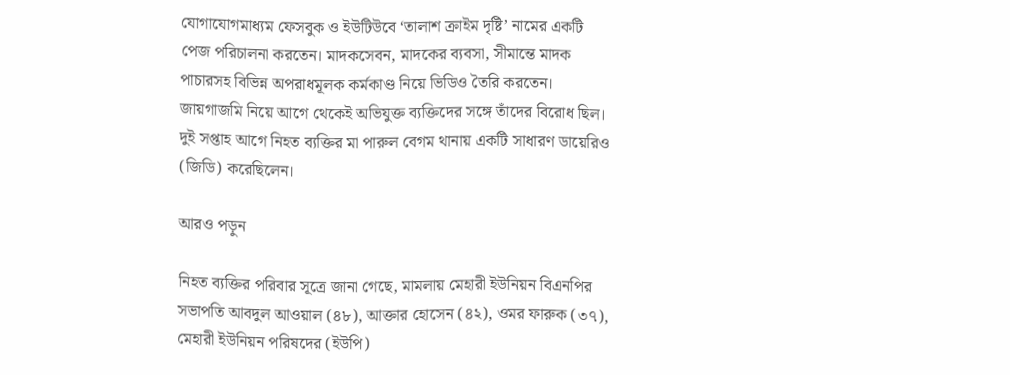যোগাযোগমাধ্যম ফেসবুক ও ইউটিউবে ‘তালাশ ক্রাইম দৃষ্টি’ নামের একটি পেজ পরিচালনা করতেন। মাদকসেবন, মাদকের ব্যবসা, সীমান্তে মাদক পাচারসহ বিভিন্ন অপরাধমূলক কর্মকাণ্ড নিয়ে ভিডিও তৈরি করতেন। জায়গাজমি নিয়ে আগে থেকেই অভিযুক্ত ব্যক্তিদের সঙ্গে তাঁদের বিরোধ ছিল। দুই সপ্তাহ আগে নিহত ব্যক্তির মা পারুল বেগম থানায় একটি সাধারণ ডায়েরিও (জিডি) করেছিলেন।

আরও পড়ুন

নিহত ব্যক্তির পরিবার সূত্রে জানা গেছে, মামলায় মেহারী ইউনিয়ন বিএনপির সভাপতি আবদুল আওয়াল (৪৮), আক্তার হোসেন (৪২), ওমর ফারুক (৩৭), মেহারী ইউনিয়ন পরিষদের (ইউপি)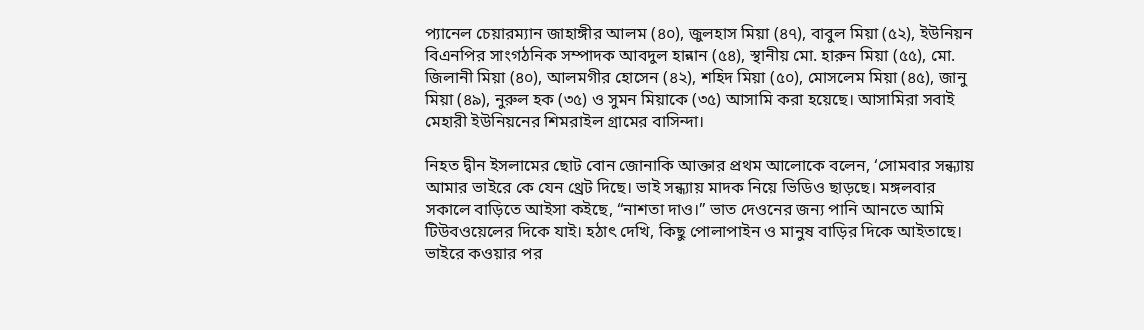প্যানেল চেয়ারম্যান জাহাঙ্গীর আলম (৪০), জুলহাস মিয়া (৪৭), বাবুল মিয়া (৫২), ইউনিয়ন বিএনপির সাংগঠনিক সম্পাদক আবদুল হান্নান (৫৪), স্থানীয় মো. হারুন মিয়া (৫৫), মো. জিলানী মিয়া (৪০), আলমগীর হোসেন (৪২), শহিদ মিয়া (৫০), মোসলেম মিয়া (৪৫), জানু মিয়া (৪৯), নুরুল হক (৩৫) ও সুমন মিয়াকে (৩৫) আসামি করা হয়েছে। আসামিরা সবাই মেহারী ইউনিয়নের শিমরাইল গ্রামের বাসিন্দা।

নিহত দ্বীন ইসলামের ছোট বোন জোনাকি আক্তার প্রথম আলোকে বলেন, ‘সোমবার সন্ধ্যায় আমার ভাইরে কে যেন থ্রেট দিছে। ভাই সন্ধ্যায় মাদক নিয়ে ভিডিও ছাড়ছে। মঙ্গলবার সকালে বাড়িতে আইসা কইছে, “নাশতা দাও।” ভাত দেওনের জন্য পানি আনতে আমি টিউবওয়েলের দিকে যাই। হঠাৎ দেখি, কিছু পোলাপাইন ও মানুষ বাড়ির দিকে আইতাছে। ভাইরে কওয়ার পর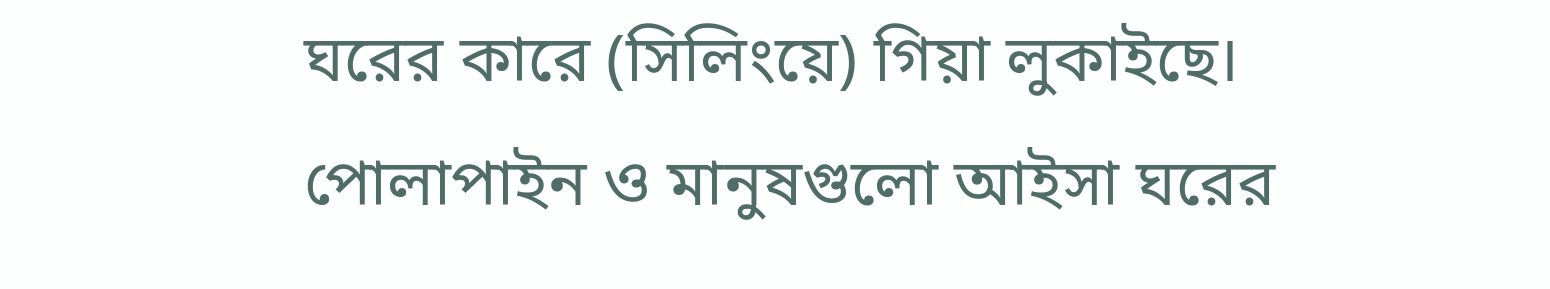ঘরের কারে (সিলিংয়ে) গিয়া লুকাইছে। পোলাপাইন ও মানুষগুলো আইসা ঘরের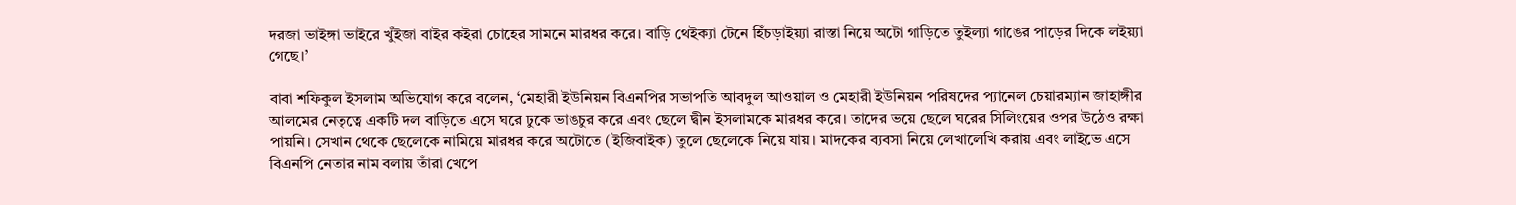দরজা ভাইঙ্গা ভাইরে খুঁইজা বাইর কইরা চোহের সামনে মারধর করে। বাড়ি থেইক্যা টেনে হিঁচড়াইয়্যা রাস্তা নিয়ে অটো গাড়িতে তুইল্যা গাঙের পাড়ের দিকে লইয়্যা গেছে।’

বাবা শফিকুল ইসলাম অভিযোগ করে বলেন, ‘মেহারী ইউনিয়ন বিএনপির সভাপতি আবদুল আওয়াল ও মেহারী ইউনিয়ন পরিষদের প্যানেল চেয়ারম্যান জাহাঙ্গীর আলমের নেতৃত্বে একটি দল বাড়িতে এসে ঘরে ঢুকে ভাঙচুর করে এবং ছেলে দ্বীন ইসলামকে মারধর করে। তাদের ভয়ে ছেলে ঘরের সিলিংয়ের ওপর উঠেও রক্ষা পায়নি। সেখান থেকে ছেলেকে নামিয়ে মারধর করে অটোতে (ইজিবাইক) তুলে ছেলেকে নিয়ে যায়। মাদকের ব্যবসা নিয়ে লেখালেখি করায় এবং লাইভে এসে বিএনপি নেতার নাম বলায় তাঁরা খেপে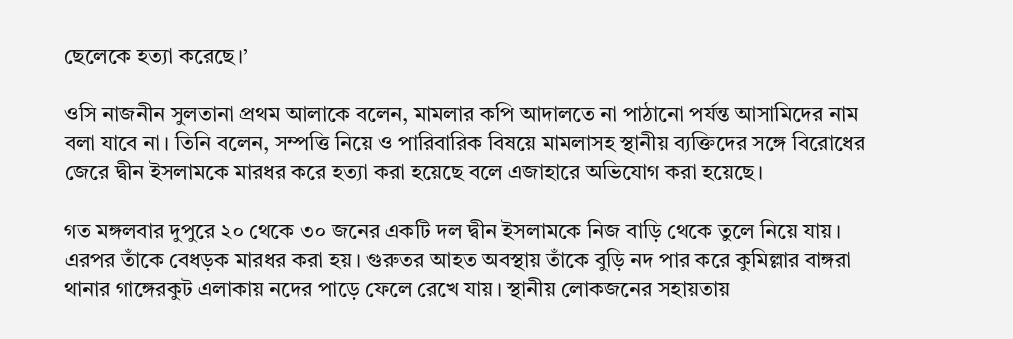ছেলেকে হত্যা করেছে।’

ওসি নাজনীন সুলতানা প্রথম আলাকে বলেন, মামলার কপি আদালতে না পাঠানো পর্যন্ত আসামিদের নাম বলা যাবে না। তিনি বলেন, সম্পত্তি নিয়ে ও পারিবারিক বিষয়ে মামলাসহ স্থানীয় ব্যক্তিদের সঙ্গে বিরোধের জেরে দ্বীন ইসলামকে মারধর করে হত্যা করা হয়েছে বলে এজাহারে অভিযোগ করা হয়েছে।

গত মঙ্গলবার দুপুরে ২০ থেকে ৩০ জনের একটি দল দ্বীন ইসলামকে নিজ বাড়ি থেকে তুলে নিয়ে যায়। এরপর তাঁকে বেধড়ক মারধর করা হয়। গুরুতর আহত অবস্থায় তাঁকে বুড়ি নদ পার করে কুমিল্লার বাঙ্গরা থানার গাঙ্গেরকুট এলাকায় নদের পাড়ে ফেলে রেখে যায়। স্থানীয় লোকজনের সহায়তায়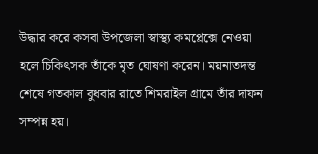উদ্ধার করে কসবা উপজেলা স্বাস্থ্য কমপ্লেক্সে নেওয়া হলে চিকিৎসক তাঁকে মৃত ঘোষণা করেন। ময়নাতদন্ত শেষে গতকাল বুধবার রাতে শিমরাইল গ্রামে তাঁর দাফন সম্পন্ন হয়।